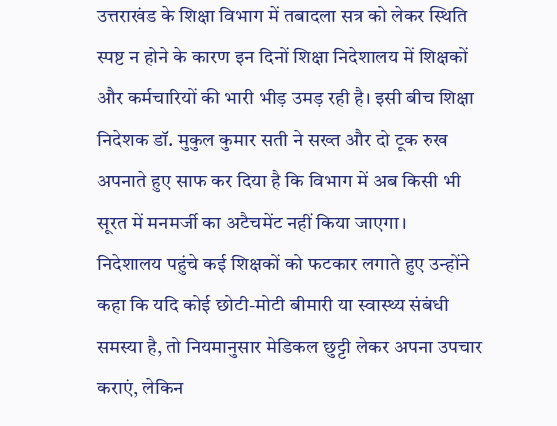उत्तराखंड के शिक्षा विभाग में तबादला सत्र को लेकर स्थिति स्पष्ट न होने के कारण इन दिनों शिक्षा निदेशालय में शिक्षकों और कर्मचारियों की भारी भीड़ उमड़ रही है। इसी बीच शिक्षा निदेशक डॉ. मुकुल कुमार सती ने सख्त और दो टूक रुख अपनाते हुए साफ कर दिया है कि विभाग में अब किसी भी सूरत में मनमर्जी का अटैचमेंट नहीं किया जाएगा।
निदेशालय पहुंचे कई शिक्षकों को फटकार लगाते हुए उन्होंने कहा कि यदि कोई छोटी-मोटी बीमारी या स्वास्थ्य संबंधी समस्या है, तो नियमानुसार मेडिकल छुट्टी लेकर अपना उपचार कराएं, लेकिन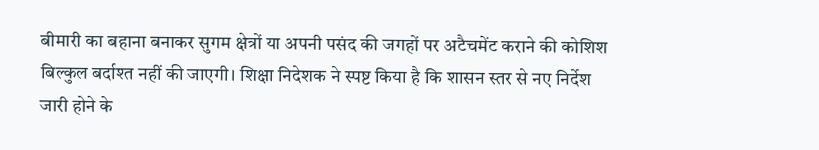बीमारी का बहाना बनाकर सुगम क्षेत्रों या अपनी पसंद की जगहों पर अटैचमेंट कराने की कोशिश बिल्कुल बर्दाश्त नहीं की जाएगी। शिक्षा निदेशक ने स्पष्ट किया है कि शासन स्तर से नए निर्देश जारी होने के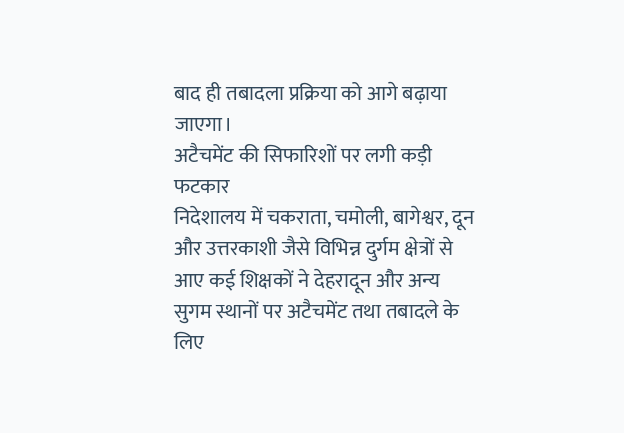बाद ही तबादला प्रक्रिया को आगे बढ़ाया जाएगा।
अटैचमेंट की सिफारिशों पर लगी कड़ी फटकार
निदेशालय में चकराता, चमोली, बागेश्वर, दून और उत्तरकाशी जैसे विभिन्न दुर्गम क्षेत्रों से आए कई शिक्षकों ने देहरादून और अन्य सुगम स्थानों पर अटैचमेंट तथा तबादले के लिए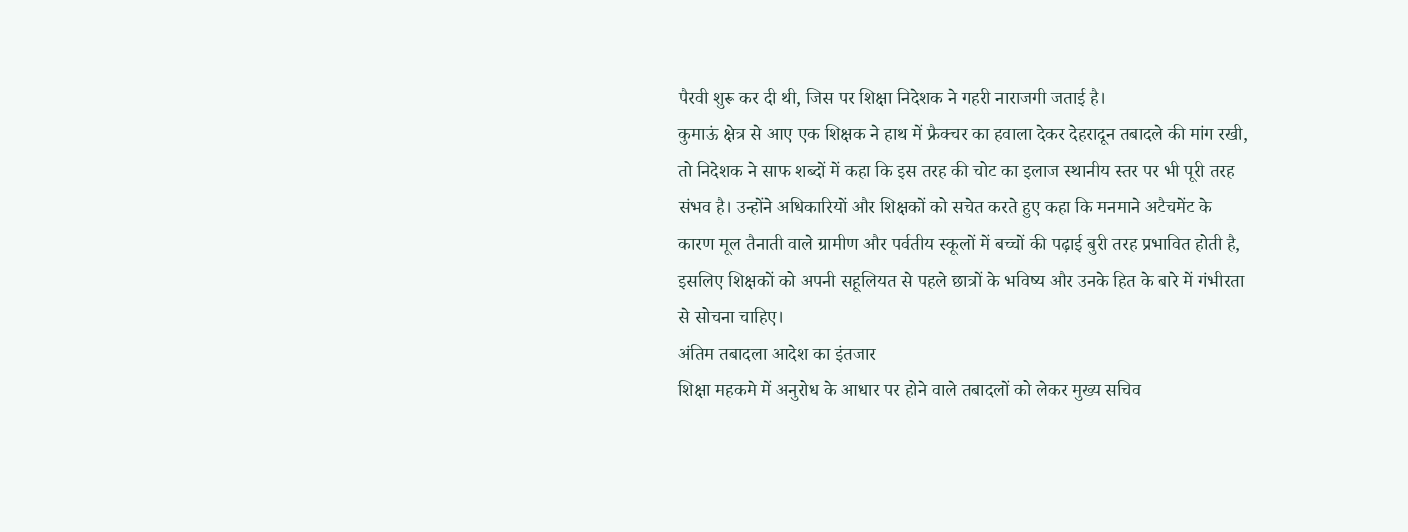पैरवी शुरू कर दी थी, जिस पर शिक्षा निदेशक ने गहरी नाराजगी जताई है।
कुमाऊं क्षेत्र से आए एक शिक्षक ने हाथ में फ्रैक्चर का हवाला देकर देहरादून तबादले की मांग रखी, तो निदेशक ने साफ शब्दों में कहा कि इस तरह की चोट का इलाज स्थानीय स्तर पर भी पूरी तरह संभव है। उन्होंने अधिकारियों और शिक्षकों को सचेत करते हुए कहा कि मनमाने अटैचमेंट के कारण मूल तैनाती वाले ग्रामीण और पर्वतीय स्कूलों में बच्चों की पढ़ाई बुरी तरह प्रभावित होती है, इसलिए शिक्षकों को अपनी सहूलियत से पहले छात्रों के भविष्य और उनके हित के बारे में गंभीरता से सोचना चाहिए।
अंतिम तबादला आदेश का इंतजार
शिक्षा महकमे में अनुरोध के आधार पर होने वाले तबादलों को लेकर मुख्य सचिव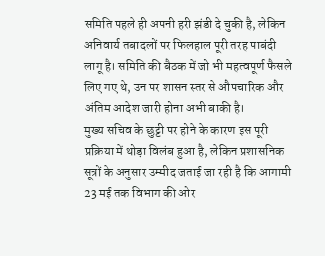समिति पहले ही अपनी हरी झंडी दे चुकी है, लेकिन अनिवार्य तबादलों पर फिलहाल पूरी तरह पाबंदी लागू है। समिति की बैठक में जो भी महत्वपूर्ण फैसले लिए गए थे, उन पर शासन स्तर से औपचारिक और अंतिम आदेश जारी होना अभी बाकी है।
मुख्य सचिव के छुट्टी पर होने के कारण इस पूरी प्रक्रिया में थोड़ा विलंब हुआ है, लेकिन प्रशासनिक सूत्रों के अनुसार उम्मीद जताई जा रही है कि आगामी 23 मई तक विभाग की ओर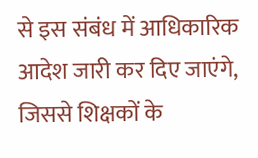से इस संबंध में आधिकारिक आदेश जारी कर दिए जाएंगे, जिससे शिक्षकों के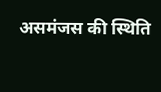असमंजस की स्थिति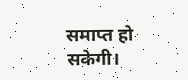समाप्त हो सकेगी।